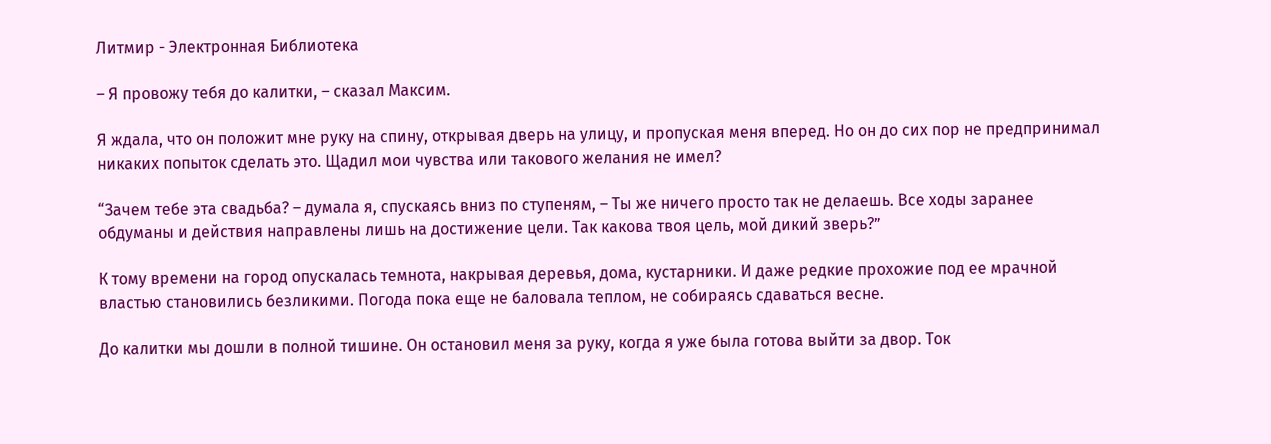Литмир - Электронная Библиотека

– Я провожу тебя до калитки, – сказал Максим.

Я ждала, что он положит мне руку на спину, открывая дверь на улицу, и пропуская меня вперед. Но он до сих пор не предпринимал никаких попыток сделать это. Щадил мои чувства или такового желания не имел?

“Зачем тебе эта свадьба? – думала я, спускаясь вниз по ступеням, – Ты же ничего просто так не делаешь. Все ходы заранее обдуманы и действия направлены лишь на достижение цели. Так какова твоя цель, мой дикий зверь?”

К тому времени на город опускалась темнота, накрывая деревья, дома, кустарники. И даже редкие прохожие под ее мрачной властью становились безликими. Погода пока еще не баловала теплом, не собираясь сдаваться весне.

До калитки мы дошли в полной тишине. Он остановил меня за руку, когда я уже была готова выйти за двор. Ток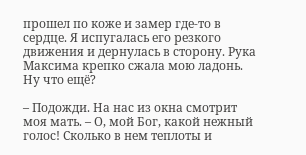прошел по коже и замер где-то в сердце. Я испугалась его резкого движения и дернулась в сторону. Рука Максима крепко сжала мою ладонь. Ну что ещё?

– Подожди. На нас из окна смотрит моя мать. – О, мой Бог, какой нежный голос! Сколько в нем теплоты и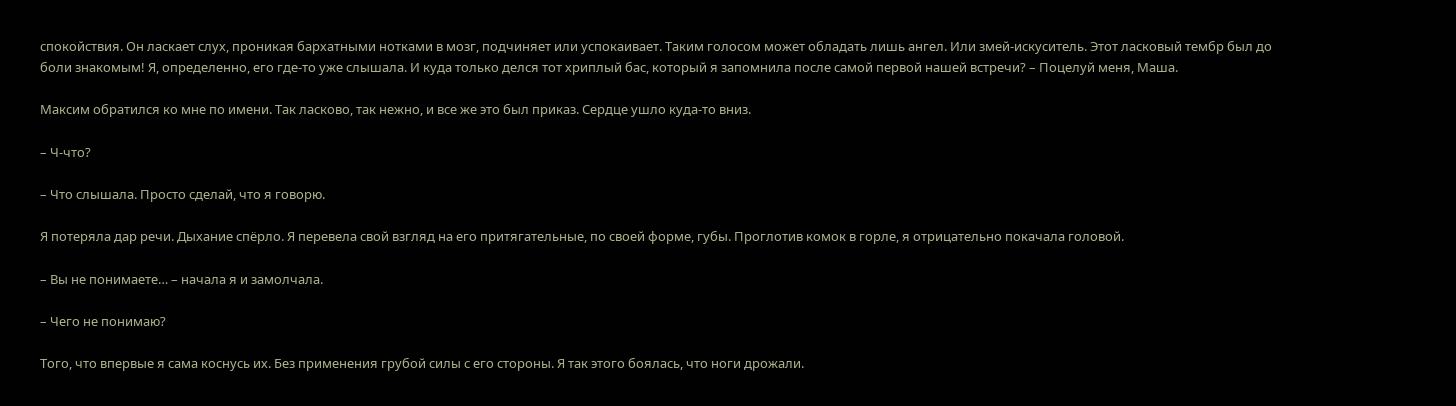спокойствия. Он ласкает слух, проникая бархатными нотками в мозг, подчиняет или успокаивает. Таким голосом может обладать лишь ангел. Или змей-искуситель. Этот ласковый тембр был до боли знакомым! Я, определенно, его где-то уже слышала. И куда только делся тот хриплый бас, который я запомнила после самой первой нашей встречи? – Поцелуй меня, Маша.

Максим обратился ко мне по имени. Так ласково, так нежно, и все же это был приказ. Сердце ушло куда-то вниз.

– Ч-что?

– Что слышала. Просто сделай, что я говорю.

Я потеряла дар речи. Дыхание спёрло. Я перевела свой взгляд на его притягательные, по своей форме, губы. Проглотив комок в горле, я отрицательно покачала головой.

– Вы не понимаете… – начала я и замолчала.

– Чего не понимаю?

Того, что впервые я сама коснусь их. Без применения грубой силы с его стороны. Я так этого боялась, что ноги дрожали.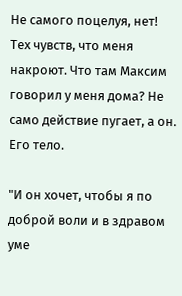Не самого поцелуя, нет! Тех чувств, что меня накроют. Что там Максим говорил у меня дома? Не само действие пугает, а он. Его тело.

"И он хочет, чтобы я по доброй воли и в здравом уме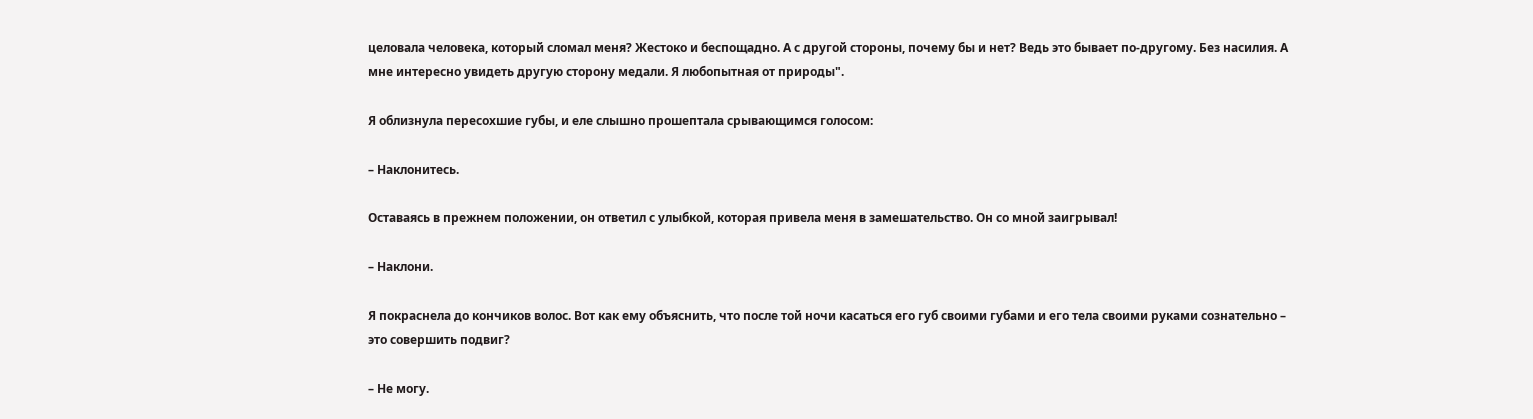целовала человека, который сломал меня? Жестоко и беспощадно. А с другой стороны, почему бы и нет? Ведь это бывает по-другому. Без насилия. А мне интересно увидеть другую сторону медали. Я любопытная от природы".

Я облизнула пересохшие губы, и еле слышно прошептала срывающимся голосом:

– Наклонитесь.

Оставаясь в прежнем положении, он ответил с улыбкой, которая привела меня в замешательство. Он со мной заигрывал!

– Наклони.

Я покраснела до кончиков волос. Вот как ему объяснить, что после той ночи касаться его губ своими губами и его тела своими руками сознательно – это совершить подвиг?

– Не могу.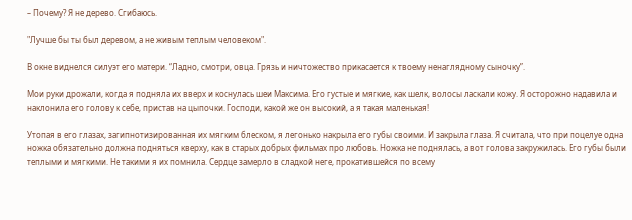– Почему? Я не дерево. Сгибаюсь.

"Лучше бы ты был деревом, а не живым теплым человеком".

В окне виднелся силуэт его матери. “Ладно, смотри, овца. Грязь и ничтожество прикасается к твоему ненаглядному сыночку”.

Мои руки дрожали, когда я подняла их вверх и коснулась шеи Максима. Его густые и мягкие, как шелк, волосы ласкали кожу. Я осторожно надавила и наклонила его голову к себе, пристав на цыпочки. Господи, какой же он высокий, а я такая маленькая!

Утопая в его глазах, загипнотизированная их мягким блеском, я легонько накрыла его губы своими. И закрыла глаза. Я считала, что при поцелуе одна ножка обязательно должна подняться кверху, как в старых добрых фильмах про любовь. Ножка не поднялась, а вот голова закружилась. Его губы были теплыми и мягкими. Не такими я их помнила. Сердце замерло в сладкой неге, прокатившейся по всему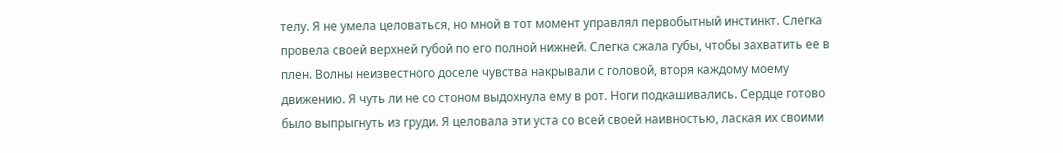телу. Я не умела целоваться, но мной в тот момент управлял первобытный инстинкт. Слегка провела своей верхней губой по его полной нижней. Слегка сжала губы, чтобы захватить ее в плен. Волны неизвестного доселе чувства накрывали с головой, вторя каждому моему движению. Я чуть ли не со стоном выдохнула ему в рот. Ноги подкашивались. Сердце готово было выпрыгнуть из груди. Я целовала эти уста со всей своей наивностью, лаская их своими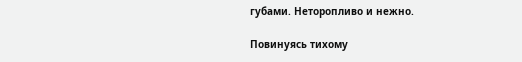губами. Неторопливо и нежно.

Повинуясь тихому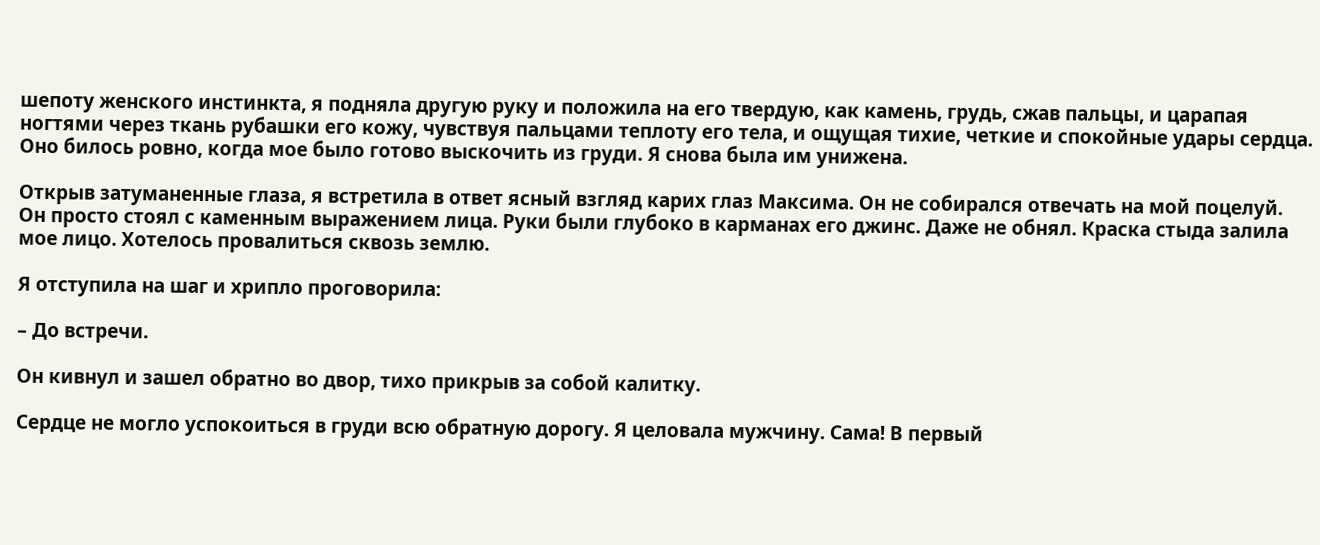шепоту женского инстинкта, я подняла другую руку и положила на его твердую, как камень, грудь, сжав пальцы, и царапая ногтями через ткань рубашки его кожу, чувствуя пальцами теплоту его тела, и ощущая тихие, четкие и спокойные удары сердца. Оно билось ровно, когда мое было готово выскочить из груди. Я снова была им унижена.

Открыв затуманенные глаза, я встретила в ответ ясный взгляд карих глаз Максима. Он не собирался отвечать на мой поцелуй. Он просто стоял с каменным выражением лица. Руки были глубоко в карманах его джинс. Даже не обнял. Краска стыда залила мое лицо. Хотелось провалиться сквозь землю.

Я отступила на шаг и хрипло проговорила:

– До встречи.

Он кивнул и зашел обратно во двор, тихо прикрыв за собой калитку.

Сердце не могло успокоиться в груди всю обратную дорогу. Я целовала мужчину. Сама! В первый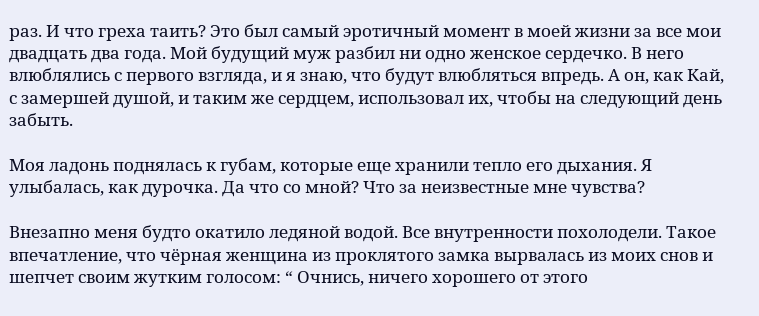раз. И что греха таить? Это был самый эротичный момент в моей жизни за все мои двадцать два года. Мой будущий муж разбил ни одно женское сердечко. В него влюблялись с первого взгляда, и я знаю, что будут влюбляться впредь. А он, как Кай, с замершей душой, и таким же сердцем, использовал их, чтобы на следующий день забыть.

Моя ладонь поднялась к губам, которые еще хранили тепло его дыхания. Я улыбалась, как дурочка. Да что со мной? Что за неизвестные мне чувства?

Внезапно меня будто окатило ледяной водой. Все внутренности похолодели. Такое впечатление, что чёрная женщина из проклятого замка вырвалась из моих снов и шепчет своим жутким голосом: “ Очнись, ничего хорошего от этого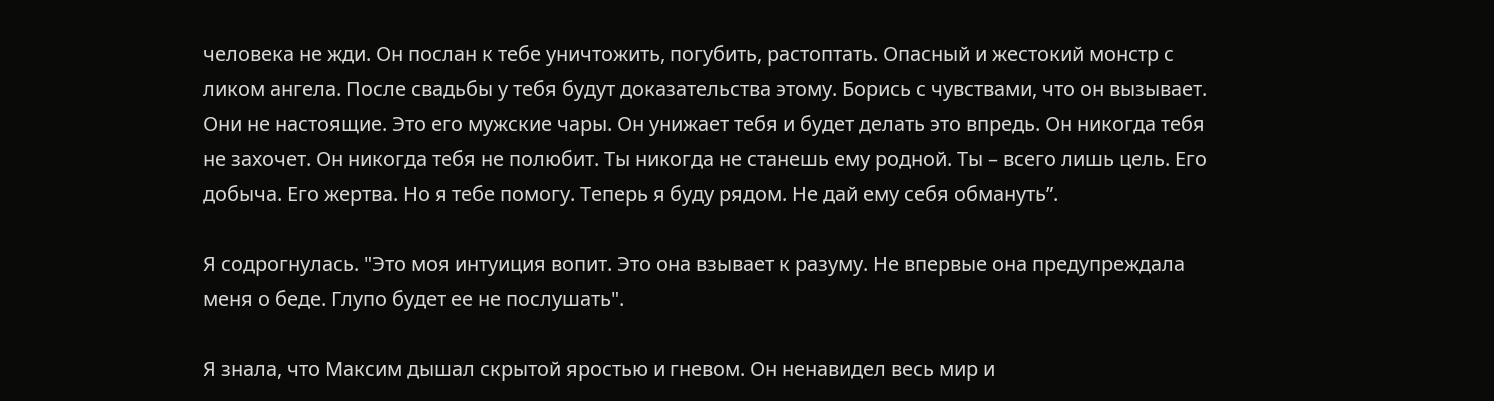человека не жди. Он послан к тебе уничтожить, погубить, растоптать. Опасный и жестокий монстр с ликом ангела. После свадьбы у тебя будут доказательства этому. Борись с чувствами, что он вызывает. Они не настоящие. Это его мужские чары. Он унижает тебя и будет делать это впредь. Он никогда тебя не захочет. Он никогда тебя не полюбит. Ты никогда не станешь ему родной. Ты – всего лишь цель. Его добыча. Его жертва. Но я тебе помогу. Теперь я буду рядом. Не дай ему себя обмануть”.

Я содрогнулась. "Это моя интуиция вопит. Это она взывает к разуму. Не впервые она предупреждала меня о беде. Глупо будет ее не послушать".

Я знала, что Максим дышал скрытой яростью и гневом. Он ненавидел весь мир и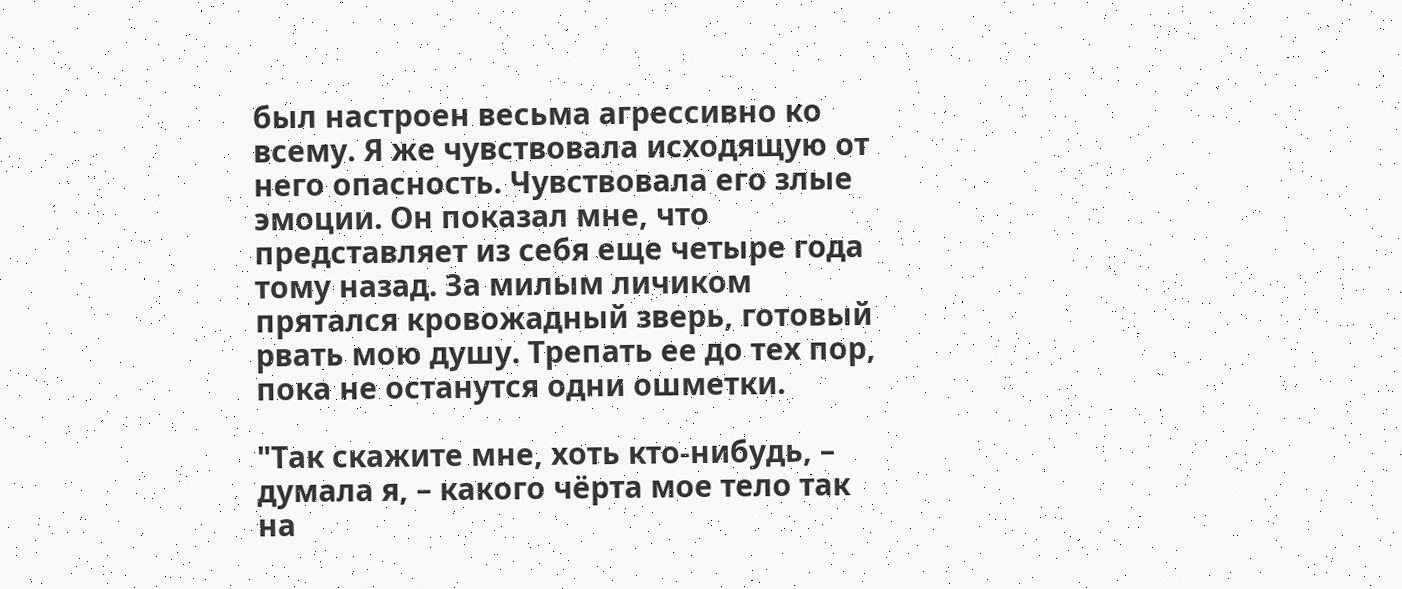был настроен весьма агрессивно ко всему. Я же чувствовала исходящую от него опасность. Чувствовала его злые эмоции. Он показал мне, что представляет из себя еще четыре года тому назад. За милым личиком прятался кровожадный зверь, готовый рвать мою душу. Трепать ее до тех пор, пока не останутся одни ошметки.

"Так скажите мне, хоть кто-нибудь, – думала я, – какого чёрта мое тело так на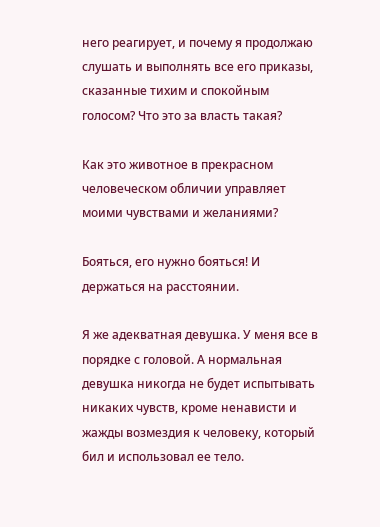него реагирует, и почему я продолжаю слушать и выполнять все его приказы, сказанные тихим и спокойным голосом? Что это за власть такая?

Как это животное в прекрасном человеческом обличии управляет моими чувствами и желаниями?

Бояться, его нужно бояться! И держаться на расстоянии.

Я же адекватная девушка. У меня все в порядке с головой. А нормальная девушка никогда не будет испытывать никаких чувств, кроме ненависти и жажды возмездия к человеку, который бил и использовал ее тело.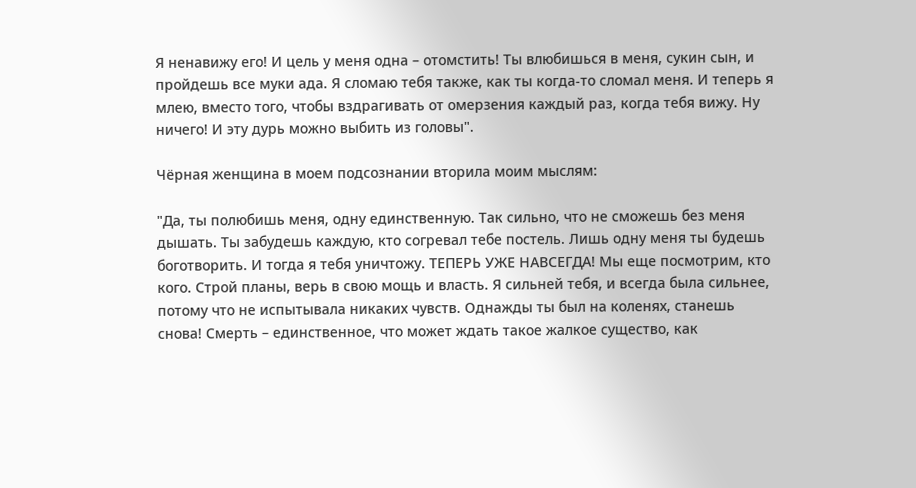Я ненавижу его! И цель у меня одна – отомстить! Ты влюбишься в меня, сукин сын, и пройдешь все муки ада. Я сломаю тебя также, как ты когда-то сломал меня. И теперь я млею, вместо того, чтобы вздрагивать от омерзения каждый раз, когда тебя вижу. Ну ничего! И эту дурь можно выбить из головы".

Чёрная женщина в моем подсознании вторила моим мыслям:

"Да, ты полюбишь меня, одну единственную. Так сильно, что не сможешь без меня дышать. Ты забудешь каждую, кто согревал тебе постель. Лишь одну меня ты будешь боготворить. И тогда я тебя уничтожу. ТЕПЕРЬ УЖЕ НАВСЕГДА! Мы еще посмотрим, кто кого. Строй планы, верь в свою мощь и власть. Я сильней тебя, и всегда была сильнее, потому что не испытывала никаких чувств. Однажды ты был на коленях, станешь снова! Смерть – единственное, что может ждать такое жалкое существо, как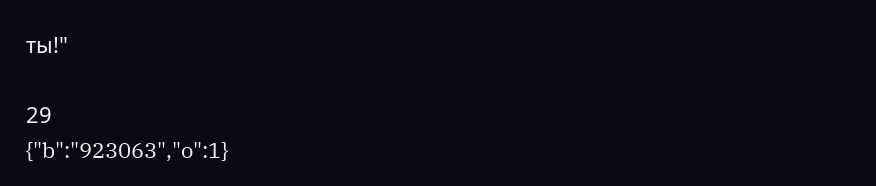ты!"

29
{"b":"923063","o":1}